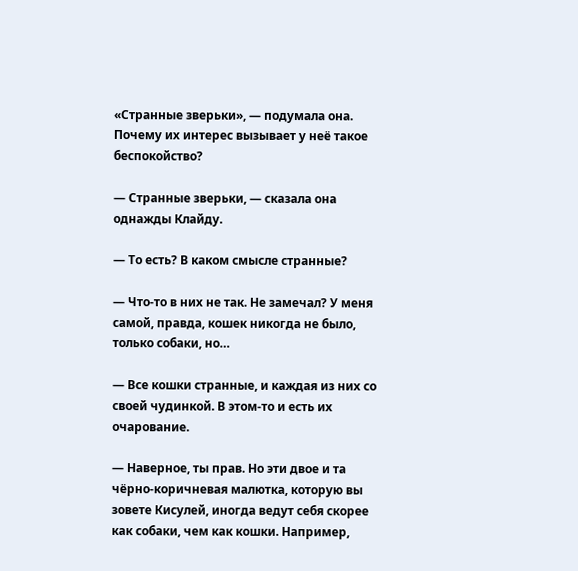«Странные зверьки», — подумала она. Почему их интерес вызывает у неё такое беспокойство?

— Странные зверьки, — сказала она однажды Клайду.

— То есть? В каком смысле странные?

— Что-то в них не так. Не замечал? У меня самой, правда, кошек никогда не было, только собаки, но…

— Все кошки странные, и каждая из них со своей чудинкой. В этом-то и есть их очарование.

— Наверное, ты прав. Но эти двое и та чёрно-коричневая малютка, которую вы зовете Кисулей, иногда ведут себя скорее как собаки, чем как кошки. Например,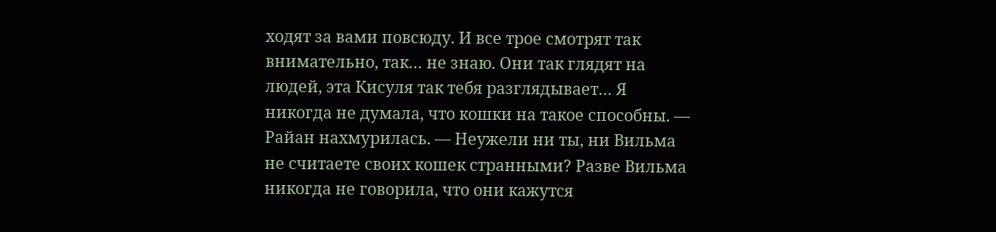ходят за вами повсюду. И все трое смотрят так внимательно, так… не знаю. Они так глядят на людей, эта Кисуля так тебя разглядывает… Я никогда не думала, что кошки на такое способны. — Райан нахмурилась. — Неужели ни ты, ни Вильма не считаете своих кошек странными? Разве Вильма никогда не говорила, что они кажутся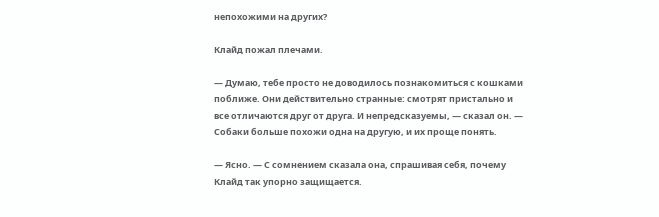непохожими на других?

Клайд пожал плечами.

— Думаю, тебе просто не доводилось познакомиться с кошками поближе. Они действительно странные: смотрят пристально и все отличаются друг от друга. И непредсказуемы, — сказал он. — Собаки больше похожи одна на другую, и их проще понять.

— Ясно. — С сомнением сказала она, спрашивая себя, почему Клайд так упорно защищается.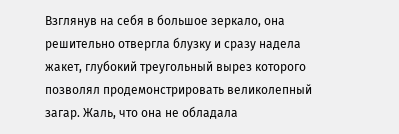Взглянув на себя в большое зеркало, она решительно отвергла блузку и сразу надела жакет, глубокий треугольный вырез которого позволял продемонстрировать великолепный загар. Жаль, что она не обладала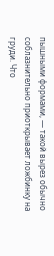пышными формами, — такой вырез обычно соблазнительно приоткрывает ложбинку на груди. Что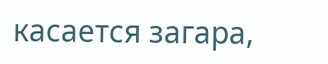касается загара,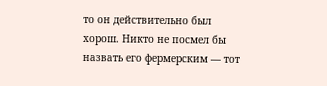то он действительно был хорош. Никто не посмел бы назвать его фермерским — тот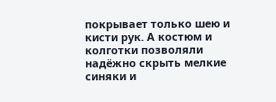покрывает только шею и кисти рук. А костюм и колготки позволяли надёжно скрыть мелкие синяки и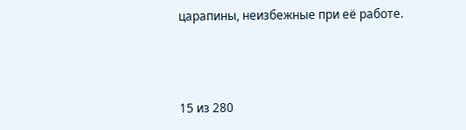царапины, неизбежные при её работе.



15 из 280